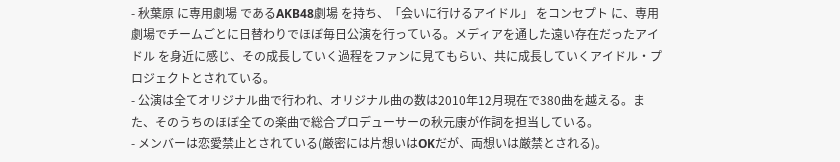- 秋葉原 に専用劇場 であるAKB48劇場 を持ち、「会いに行けるアイドル」 をコンセプト に、専用劇場でチームごとに日替わりでほぼ毎日公演を行っている。メディアを通した遠い存在だったアイドル を身近に感じ、その成長していく過程をファンに見てもらい、共に成長していくアイドル・プロジェクトとされている。
- 公演は全てオリジナル曲で行われ、オリジナル曲の数は2010年12月現在で380曲を越える。また、そのうちのほぼ全ての楽曲で総合プロデューサーの秋元康が作詞を担当している。
- メンバーは恋愛禁止とされている(厳密には片想いはOKだが、両想いは厳禁とされる)。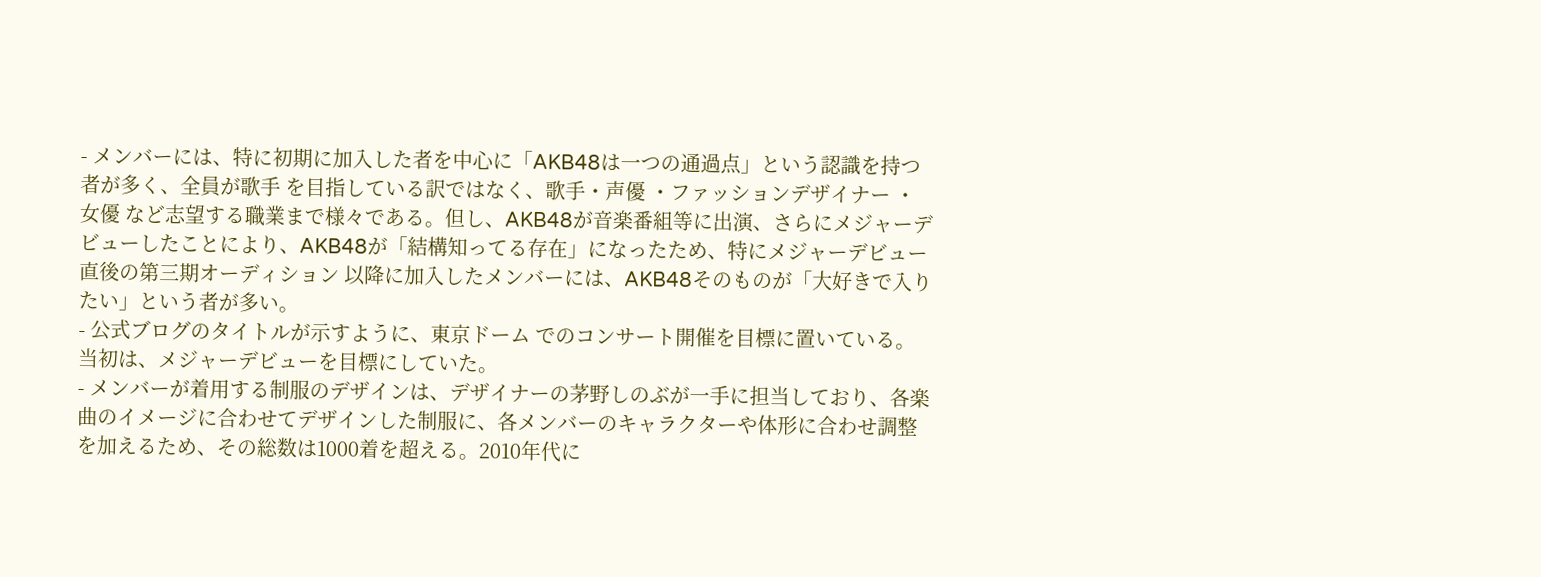- メンバーには、特に初期に加入した者を中心に「AKB48は一つの通過点」という認識を持つ者が多く、全員が歌手 を目指している訳ではなく、歌手・声優 ・ファッションデザイナー ・女優 など志望する職業まで様々である。但し、AKB48が音楽番組等に出演、さらにメジャーデビューしたことにより、AKB48が「結構知ってる存在」になったため、特にメジャーデビュー直後の第三期オーディション 以降に加入したメンバーには、AKB48そのものが「大好きで入りたい」という者が多い。
- 公式ブログのタイトルが示すように、東京ドーム でのコンサート開催を目標に置いている。当初は、メジャーデビューを目標にしていた。
- メンバーが着用する制服のデザインは、デザイナーの茅野しのぶが一手に担当しており、各楽曲のイメージに合わせてデザインした制服に、各メンバーのキャラクターや体形に合わせ調整を加えるため、その総数は1000着を超える。2010年代に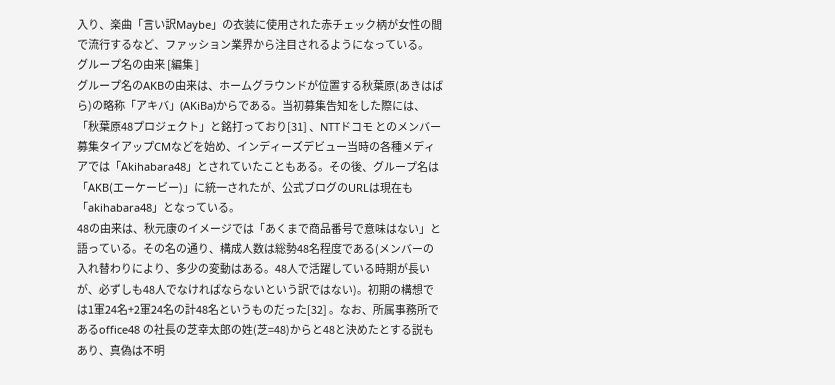入り、楽曲「言い訳Maybe」の衣装に使用された赤チェック柄が女性の間で流行するなど、ファッション業界から注目されるようになっている。
グループ名の由来 [編集 ]
グループ名のAKBの由来は、ホームグラウンドが位置する秋葉原(あきはばら)の略称「アキバ」(AKiBa)からである。当初募集告知をした際には、「秋葉原48プロジェクト」と銘打っており[31] 、NTTドコモ とのメンバー募集タイアップCMなどを始め、インディーズデビュー当時の各種メディアでは「Akihabara48」とされていたこともある。その後、グループ名は「AKB(エーケービー)」に統一されたが、公式ブログのURLは現在も「akihabara48」となっている。
48の由来は、秋元康のイメージでは「あくまで商品番号で意味はない」と語っている。その名の通り、構成人数は総勢48名程度である(メンバーの入れ替わりにより、多少の変動はある。48人で活躍している時期が長いが、必ずしも48人でなければならないという訳ではない)。初期の構想では1軍24名+2軍24名の計48名というものだった[32] 。なお、所属事務所であるoffice48 の社長の芝幸太郎の姓(芝=48)からと48と決めたとする説もあり、真偽は不明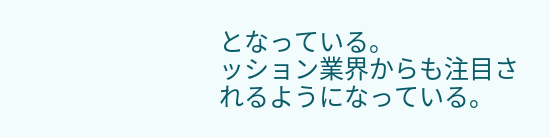となっている。
ッション業界からも注目されるようになっている。